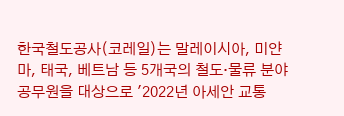한국철도공사(코레일)는 말레이시아, 미얀마, 태국, 베트남 등 5개국의 철도·물류 분야 공무원을 대상으로 '2022년 아세안 교통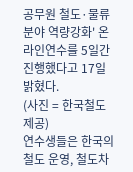공무원 철도·물류 분야 역량강화' 온라인연수를 5일간 진행했다고 17일 밝혔다.
(사진 = 한국철도 제공)
연수생들은 한국의 철도 운영, 철도차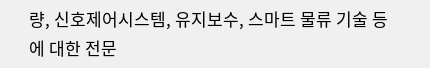량, 신호제어시스템, 유지보수, 스마트 물류 기술 등에 대한 전문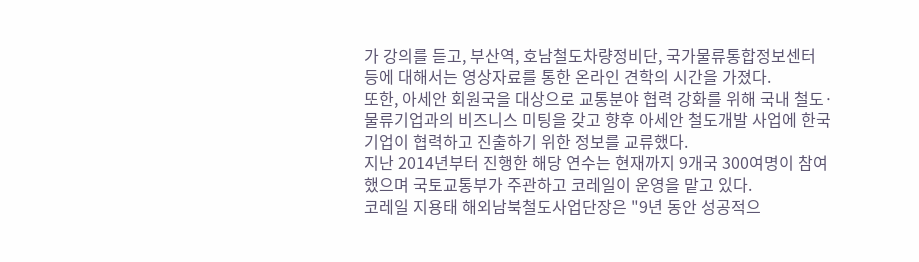가 강의를 듣고, 부산역, 호남철도차량정비단, 국가물류통합정보센터 등에 대해서는 영상자료를 통한 온라인 견학의 시간을 가졌다.
또한, 아세안 회원국을 대상으로 교통분야 협력 강화를 위해 국내 철도·물류기업과의 비즈니스 미팅을 갖고 향후 아세안 철도개발 사업에 한국 기업이 협력하고 진출하기 위한 정보를 교류했다.
지난 2014년부터 진행한 해당 연수는 현재까지 9개국 300여명이 참여했으며 국토교통부가 주관하고 코레일이 운영을 맡고 있다.
코레일 지용태 해외남북철도사업단장은 "9년 동안 성공적으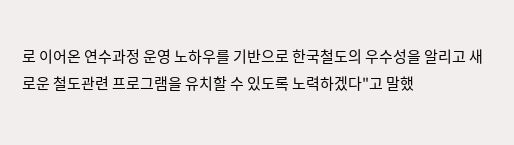로 이어온 연수과정 운영 노하우를 기반으로 한국철도의 우수성을 알리고 새로운 철도관련 프로그램을 유치할 수 있도록 노력하겠다"고 말했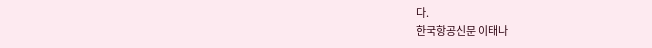다.
한국항공신문 이태나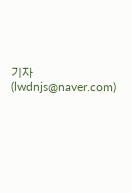기자(lwdnjs@naver.com)